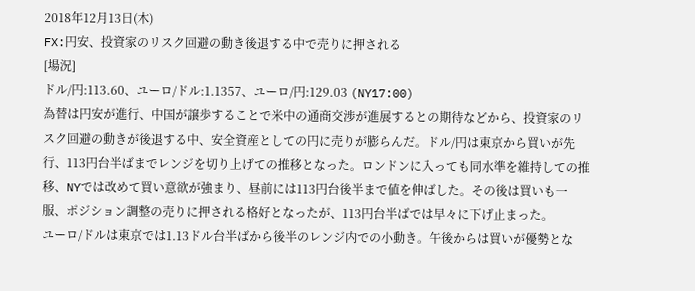2018年12月13日(木)
FX:円安、投資家のリスク回避の動き後退する中で売りに押される
[場況]
ドル/円:113.60、ユーロ/ドル:1.1357、ユーロ/円:129.03 (NY17:00)
為替は円安が進行、中国が譲歩することで米中の通商交渉が進展するとの期待などから、投資家のリスク回避の動きが後退する中、安全資産としての円に売りが膨らんだ。ドル/円は東京から買いが先行、113円台半ばまでレンジを切り上げての推移となった。ロンドンに入っても同水準を維持しての推移、NYでは改めて買い意欲が強まり、昼前には113円台後半まで値を伸ばした。その後は買いも一服、ポジション調整の売りに押される格好となったが、113円台半ばでは早々に下げ止まった。
ユーロ/ドルは東京では1.13ドル台半ばから後半のレンジ内での小動き。午後からは買いが優勢とな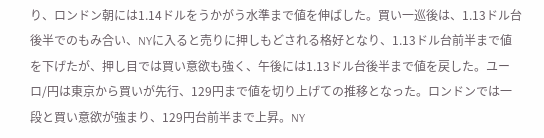り、ロンドン朝には1.14ドルをうかがう水準まで値を伸ばした。買い一巡後は、1.13ドル台後半でのもみ合い、NYに入ると売りに押しもどされる格好となり、1.13ドル台前半まで値を下げたが、押し目では買い意欲も強く、午後には1.13ドル台後半まで値を戻した。ユーロ/円は東京から買いが先行、129円まで値を切り上げての推移となった。ロンドンでは一段と買い意欲が強まり、129円台前半まで上昇。NY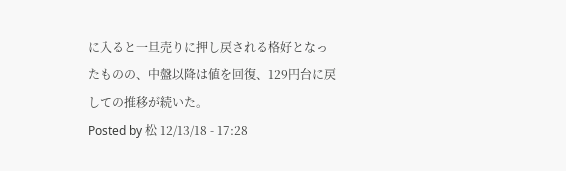に入ると一旦売りに押し戻される格好となったものの、中盤以降は値を回復、129円台に戻しての推移が続いた。
Posted by 松 12/13/18 - 17:28